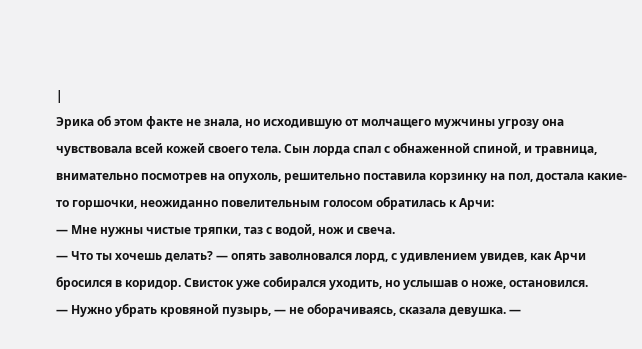|
Эрика об этом факте не знала, но исходившую от молчащего мужчины угрозу она чувствовала всей кожей своего тела. Сын лорда спал с обнаженной спиной, и травница, внимательно посмотрев на опухоль, решительно поставила корзинку на пол, достала какие-то горшочки, неожиданно повелительным голосом обратилась к Арчи:
— Мне нужны чистые тряпки, таз с водой, нож и свеча.
— Что ты хочешь делать? — опять заволновался лорд, с удивлением увидев, как Арчи бросился в коридор. Свисток уже собирался уходить, но услышав о ноже, остановился.
— Нужно убрать кровяной пузырь, — не оборачиваясь, сказала девушка. —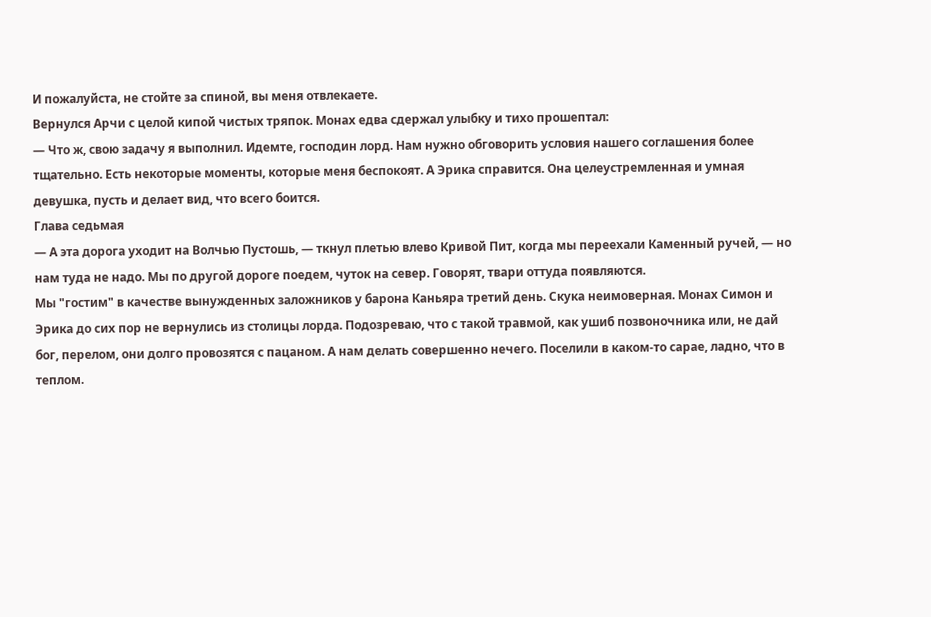И пожалуйста, не стойте за спиной, вы меня отвлекаете.
Вернулся Арчи с целой кипой чистых тряпок. Монах едва сдержал улыбку и тихо прошептал:
— Что ж, свою задачу я выполнил. Идемте, господин лорд. Нам нужно обговорить условия нашего соглашения более тщательно. Есть некоторые моменты, которые меня беспокоят. А Эрика справится. Она целеустремленная и умная девушка, пусть и делает вид, что всего боится.
Глава седьмая
— А эта дорога уходит на Волчью Пустошь, — ткнул плетью влево Кривой Пит, когда мы переехали Каменный ручей, — но нам туда не надо. Мы по другой дороге поедем, чуток на север. Говорят, твари оттуда появляются.
Мы "гостим" в качестве вынужденных заложников у барона Каньяра третий день. Скука неимоверная. Монах Симон и Эрика до сих пор не вернулись из столицы лорда. Подозреваю, что с такой травмой, как ушиб позвоночника или, не дай бог, перелом, они долго провозятся с пацаном. А нам делать совершенно нечего. Поселили в каком-то сарае, ладно, что в теплом.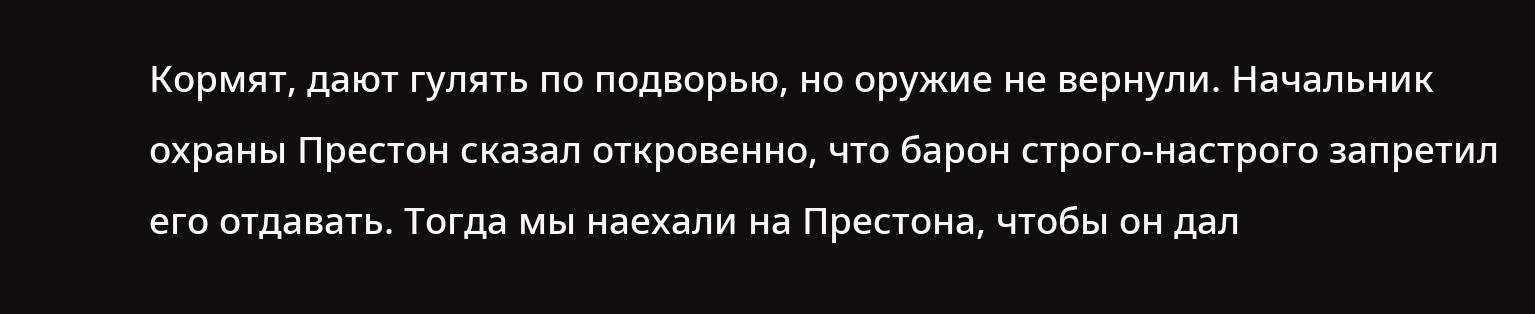Кормят, дают гулять по подворью, но оружие не вернули. Начальник охраны Престон сказал откровенно, что барон строго-настрого запретил его отдавать. Тогда мы наехали на Престона, чтобы он дал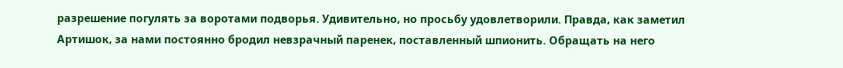разрешение погулять за воротами подворья. Удивительно, но просьбу удовлетворили. Правда, как заметил Артишок, за нами постоянно бродил невзрачный паренек, поставленный шпионить. Обращать на него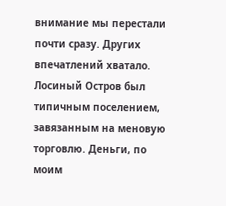внимание мы перестали почти сразу. Других впечатлений хватало.
Лосиный Остров был типичным поселением, завязанным на меновую торговлю. Деньги, по моим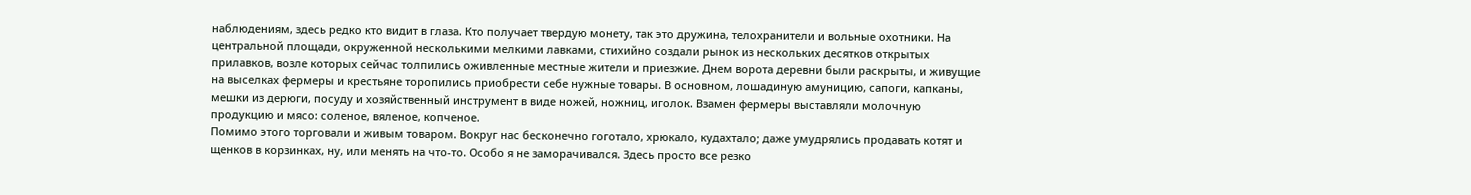наблюдениям, здесь редко кто видит в глаза. Кто получает твердую монету, так это дружина, телохранители и вольные охотники. На центральной площади, окруженной несколькими мелкими лавками, стихийно создали рынок из нескольких десятков открытых прилавков, возле которых сейчас толпились оживленные местные жители и приезжие. Днем ворота деревни были раскрыты, и живущие на выселках фермеры и крестьяне торопились приобрести себе нужные товары. В основном, лошадиную амуницию, сапоги, капканы, мешки из дерюги, посуду и хозяйственный инструмент в виде ножей, ножниц, иголок. Взамен фермеры выставляли молочную продукцию и мясо: соленое, вяленое, копченое.
Помимо этого торговали и живым товаром. Вокруг нас бесконечно гоготало, хрюкало, кудахтало; даже умудрялись продавать котят и щенков в корзинках, ну, или менять на что-то. Особо я не заморачивался. Здесь просто все резко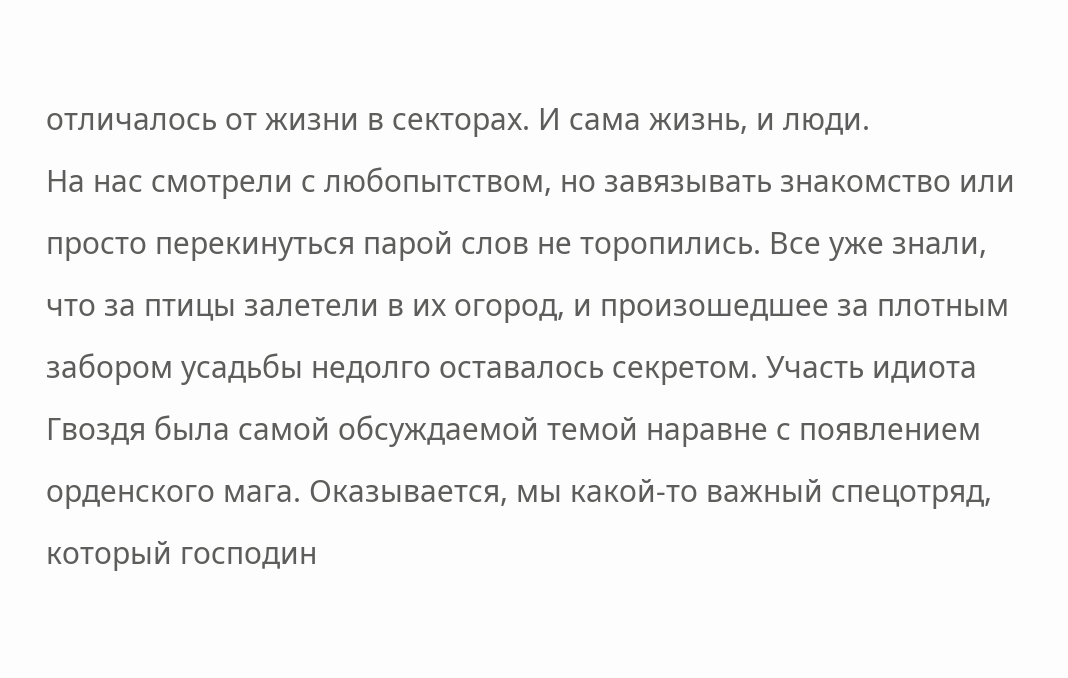отличалось от жизни в секторах. И сама жизнь, и люди.
На нас смотрели с любопытством, но завязывать знакомство или просто перекинуться парой слов не торопились. Все уже знали, что за птицы залетели в их огород, и произошедшее за плотным забором усадьбы недолго оставалось секретом. Участь идиота Гвоздя была самой обсуждаемой темой наравне с появлением орденского мага. Оказывается, мы какой-то важный спецотряд, который господин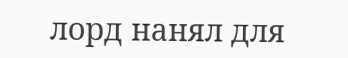лорд нанял для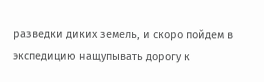разведки диких земель, и скоро пойдем в экспедицию нащупывать дорогу к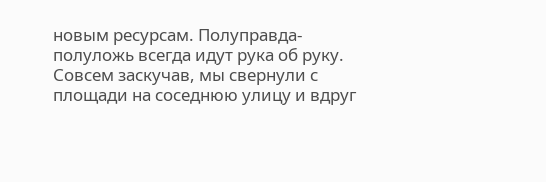новым ресурсам. Полуправда-полуложь всегда идут рука об руку.
Совсем заскучав, мы свернули с площади на соседнюю улицу и вдруг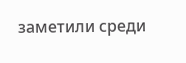заметили среди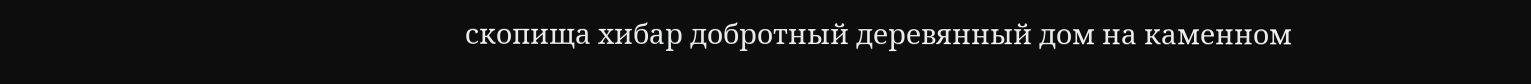скопища хибар добротный деревянный дом на каменном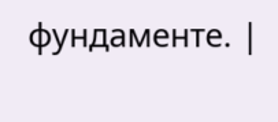фундаменте. |